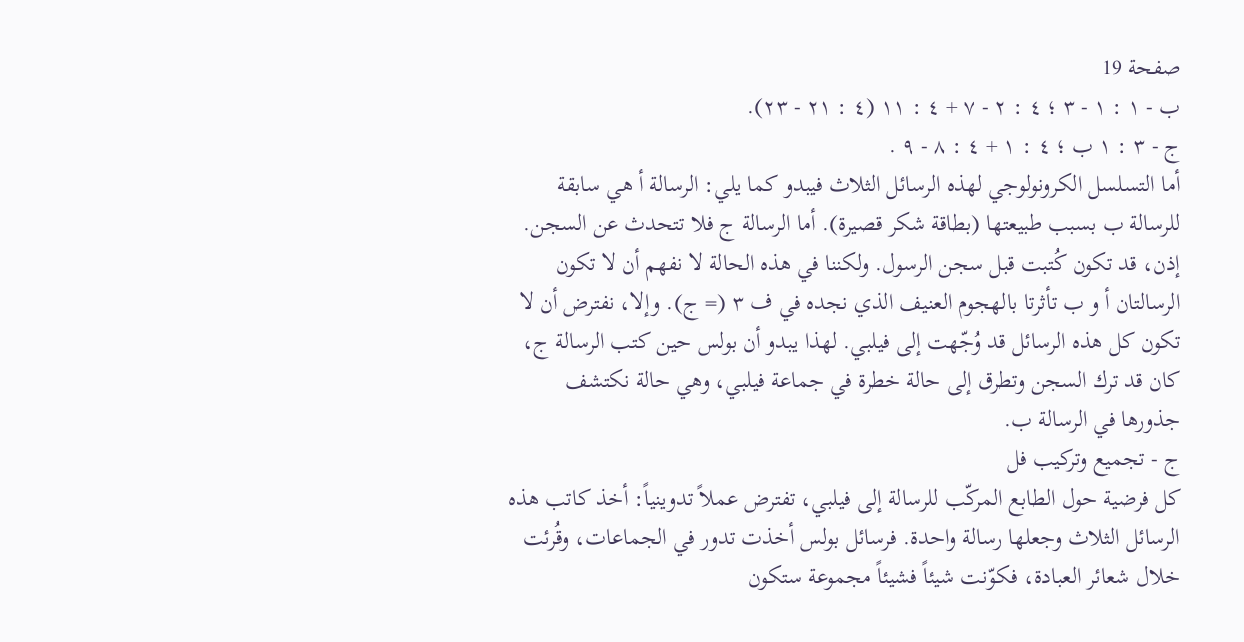صفحة 19
ب - ١ : ١ - ٣ ؛ ٤ : ٢ - ٧ + ٤ : ١١ (٤ : ٢١ - ٢٣).
ج - ٣ : ١ ب ؛ ٤ : ١ + ٤ : ٨ - ٩ .
أما التسلسل الكرونولوجي لهذه الرسائل الثلاث فيبدو كما يلي: الرسالة أ هي سابقة للرسالة ب بسبب طبيعتها (بطاقة شكر قصيرة). أما الرسالة ج فلا تتحدث عن السجن. إذن، قد تكون كُتبت قبل سجن الرسول. ولكننا في هذه الحالة لا نفهم أن لا تكون الرسالتان أ و ب تأثرتا بالهجوم العنيف الذي نجده في ف ٣ (= ج). وإلا، نفترض أن لا تكون كل هذه الرسائل قد وُجّهت إلى فيلبي. لهذا يبدو أن بولس حين كتب الرسالة ج، كان قد ترك السجن وتطرق إلى حالة خطرة في جماعة فيلبي، وهي حالة نكتشف جذورها في الرسالة ب.
ج - تجميع وتركيب فل
كل فرضية حول الطابع المركّب للرسالة إلى فيلبي، تفترض عملاً تدوينياً: أخذ كاتب هذه الرسائل الثلاث وجعلها رسالة واحدة. فرسائل بولس أخذت تدور في الجماعات، وقُرئت خلال شعائر العبادة، فكوّنت شيئاً فشيئاً مجموعة ستكون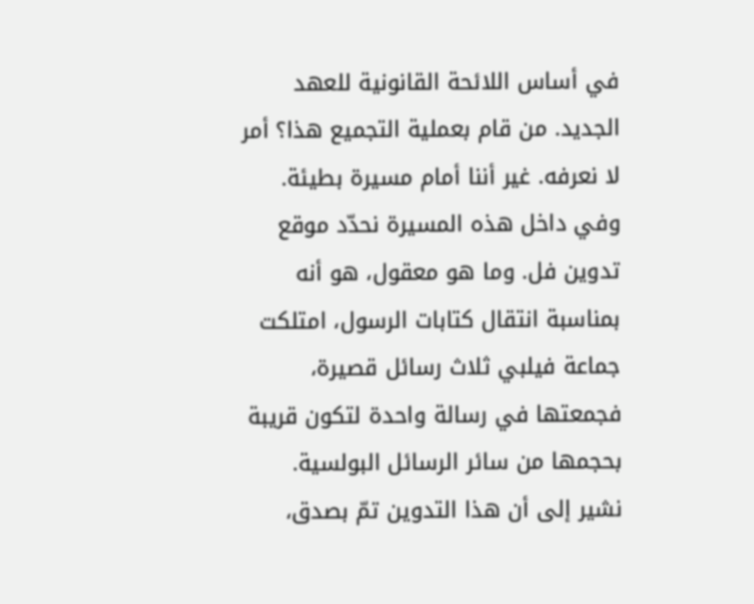في أساس اللائحة القانونية للعهد الجديد. من قام بعملية التجميع هذا؟ أمر لا نعرفه. غير أننا أمام مسيرة بطيئة. وفي داخل هذه المسيرة نحدّد موقع تدوين فل. وما هو معقول، هو أنه بمناسبة انتقال كتابات الرسول، امتلكت جماعة فيلبي ثلاث رسائل قصيرة، فجمعتها في رسالة واحدة لتكون قريبة بحجمها من سائر الرسائل البولسية.
نشير إلى أن هذا التدوين تمّ بصدق،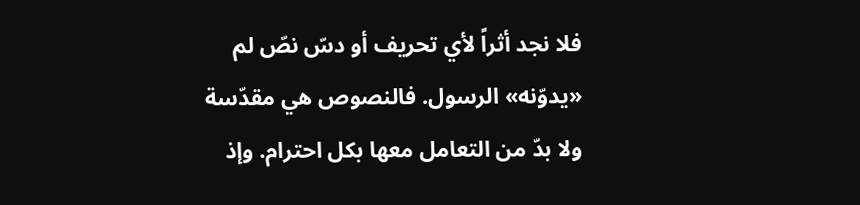فلا نجد أثراً لأي تحريف أو دسّ نصّ لم «يدوّنه» الرسول. فالنصوص هي مقدّسة ولا بدّ من التعامل معها بكل احترام. وإذ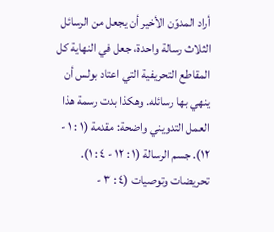أراد المدوّن الأخير أن يجعل من الرسائل الثلاث رسالة واحدة، جعل في النهاية كل المقاطع التحريفية التي اعتاد بولس أن ينهي بها رسائله. وهكذا بدت رسمة هذا العمل التدويني واضحة: مقدمة (١ : ١ - ١٢). جسم الرسالة (١ : ١٢ - ٤ : ١). تحريضات وتوصيات (٤ : ٣ -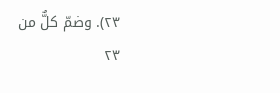٢٣). وضمّ كلٌّ من
٢٣